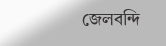জেলবন্দি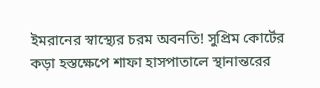ইমরানের স্বাস্থ্যের চরম অবনতি! সুপ্রিম কোর্টের কড়া হস্তক্ষেপে শাফা হাসপাতালে স্থানান্তরের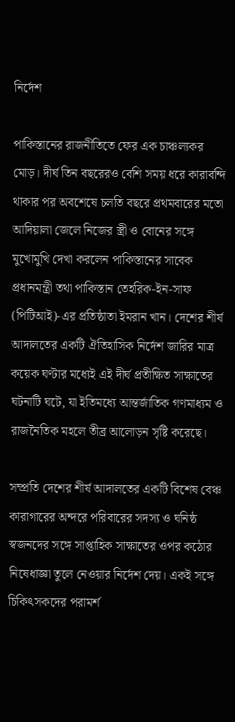নির্দেশ

পাকিস্তানের রাজনীতিতে ফের এক চাঞ্চল্যকর মোড়। দীর্ঘ তিন বছরেরও বেশি সময় ধরে কারাবন্দি থাকার পর অবশেষে চলতি বছরে প্রথমবারের মতো আদিয়ালা জেলে নিজের স্ত্রী ও বোনের সঙ্গে মুখোমুখি দেখা করলেন পাকিস্তানের সাবেক প্রধানমন্ত্রী তথা পাকিস্তান তেহরিক-ইন-সাফ (পিটিআই)-এর প্রতিষ্ঠাতা ইমরান খান। দেশের শীর্ষ আদালতের একটি ঐতিহাসিক নির্দেশ জারির মাত্র কয়েক ঘণ্টার মধ্যেই এই দীর্ঘ প্রতীক্ষিত সাক্ষাতের ঘটনাটি ঘটে, যা ইতিমধ্যে আন্তর্জাতিক গণমাধ্যম ও রাজনৈতিক মহলে তীব্র আলোড়ন সৃষ্টি করেছে।

সম্প্রতি দেশের শীর্ষ আদালতের একটি বিশেষ বেঞ্চ কারাগারের অন্দরে পরিবারের সদস্য ও ঘনিষ্ঠ স্বজনদের সঙ্গে সাপ্তাহিক সাক্ষাতের ওপর কঠোর নিষেধাজ্ঞা তুলে নেওয়ার নির্দেশ দেয়। একই সঙ্গে চিকিৎসকদের পরামর্শ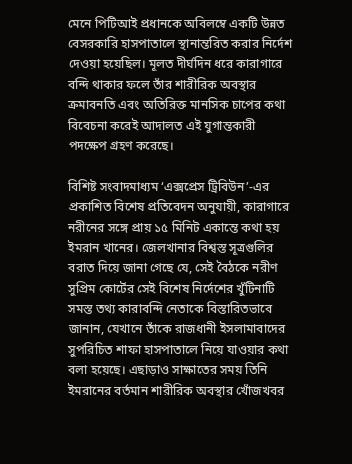মেনে পিটিআই প্রধানকে অবিলম্বে একটি উন্নত বেসরকারি হাসপাতালে স্থানান্তরিত করার নির্দেশ দেওয়া হয়েছিল। মূলত দীর্ঘদিন ধরে কারাগারে বন্দি থাকার ফলে তাঁর শারীরিক অবস্থার ক্রমাবনতি এবং অতিরিক্ত মানসিক চাপের কথা বিবেচনা করেই আদালত এই যুগান্তকারী পদক্ষেপ গ্রহণ করেছে।

বিশিষ্ট সংবাদমাধ্যম ‘এক্সপ্রেস ট্রিবিউন’-এর প্রকাশিত বিশেষ প্রতিবেদন অনুযায়ী, কারাগারে নরীনের সঙ্গে প্রায় ১৫ মিনিট একান্তে কথা হয় ইমরান খানের। জেলখানার বিশ্বস্ত সূত্রগুলির বরাত দিয়ে জানা গেছে যে, সেই বৈঠকে নরীণ সুপ্রিম কোর্টের সেই বিশেষ নির্দেশের খুঁটিনাটি সমস্ত তথ্য কারাবন্দি নেতাকে বিস্তারিতভাবে জানান, যেখানে তাঁকে রাজধানী ইসলামাবাদের সুপরিচিত শাফা হাসপাতালে নিয়ে যাওয়ার কথা বলা হয়েছে। এছাড়াও সাক্ষাতের সময় তিনি ইমরানের বর্তমান শারীরিক অবস্থার খোঁজখবর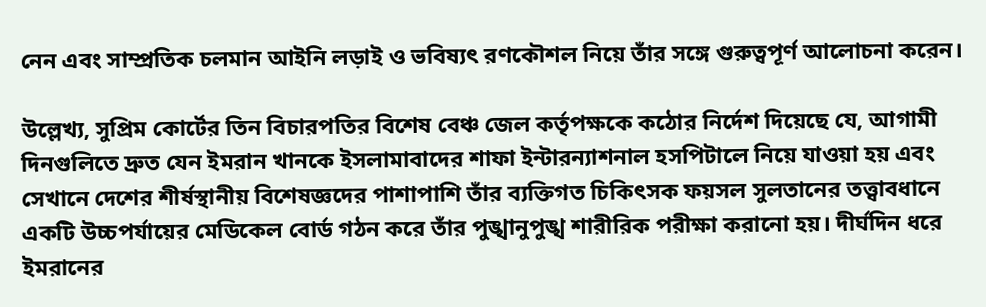নেন এবং সাম্প্রতিক চলমান আইনি লড়াই ও ভবিষ্যৎ রণকৌশল নিয়ে তাঁর সঙ্গে গুরুত্বপূর্ণ আলোচনা করেন।

উল্লেখ্য, সুপ্রিম কোর্টের তিন বিচারপতির বিশেষ বেঞ্চ জেল কর্তৃপক্ষকে কঠোর নির্দেশ দিয়েছে যে, আগামী দিনগুলিতে দ্রুত যেন ইমরান খানকে ইসলামাবাদের শাফা ইন্টারন্যাশনাল হসপিটালে নিয়ে যাওয়া হয় এবং সেখানে দেশের শীর্ষস্থানীয় বিশেষজ্ঞদের পাশাপাশি তাঁর ব্যক্তিগত চিকিৎসক ফয়সল সুলতানের তত্ত্বাবধানে একটি উচ্চপর্যায়ের মেডিকেল বোর্ড গঠন করে তাঁর পুঙ্খানুপুঙ্খ শারীরিক পরীক্ষা করানো হয়। দীর্ঘদিন ধরে ইমরানের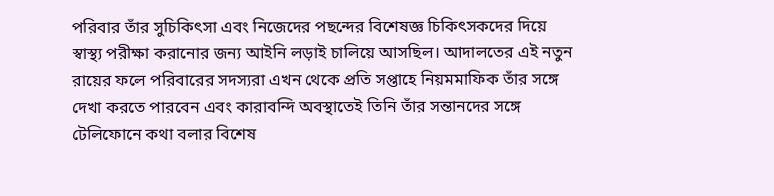পরিবার তাঁর সুচিকিৎসা এবং নিজেদের পছন্দের বিশেষজ্ঞ চিকিৎসকদের দিয়ে স্বাস্থ্য পরীক্ষা করানোর জন্য আইনি লড়াই চালিয়ে আসছিল। আদালতের এই নতুন রায়ের ফলে পরিবারের সদস্যরা এখন থেকে প্রতি সপ্তাহে নিয়মমাফিক তাঁর সঙ্গে দেখা করতে পারবেন এবং কারাবন্দি অবস্থাতেই তিনি তাঁর সন্তানদের সঙ্গে টেলিফোনে কথা বলার বিশেষ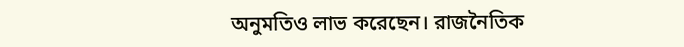অনুমতিও লাভ করেছেন। রাজনৈতিক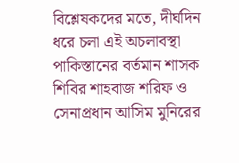বিশ্লেষকদের মতে, দীর্ঘদিন ধরে চলা এই অচলাবস্থা পাকিস্তানের বর্তমান শাসক শিবির শাহবাজ শরিফ ও সেনাপ্রধান আসিম মুনিরের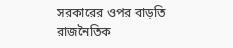সরকারের ওপর বাড়তি রাজনৈতিক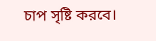চাপ সৃষ্টি করবে।